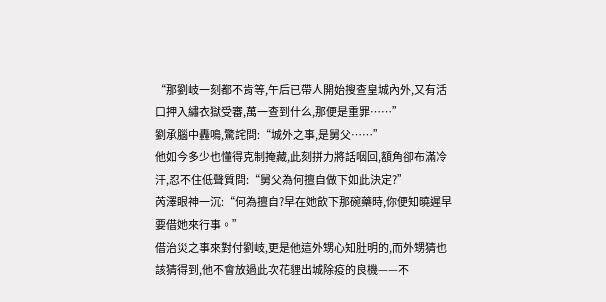“那劉岐一刻都不肯等,午后已帶人開始搜查皇城內外,又有活口押入繡衣獄受審,萬一查到什么,那便是重罪……”
劉承腦中轟鳴,驚詫問:“城外之事,是舅父……”
他如今多少也懂得克制掩藏,此刻拼力將話咽回,額角卻布滿冷汗,忍不住低聲質問:“舅父為何擅自做下如此決定?”
芮澤眼神一沉:“何為擅自?早在她飲下那碗藥時,你便知曉遲早要借她來行事。”
借治災之事來對付劉岐,更是他這外甥心知肚明的,而外甥猜也該猜得到,他不會放過此次花貍出城除疫的良機——不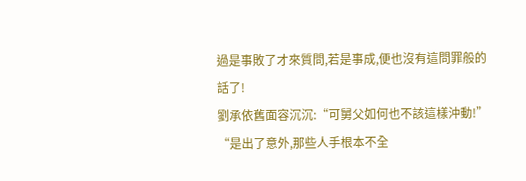過是事敗了才來質問,若是事成,便也沒有這問罪般的話了!
劉承依舊面容沉沉:“可舅父如何也不該這樣沖動!”
“是出了意外,那些人手根本不全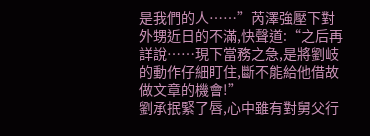是我們的人……”芮澤強壓下對外甥近日的不滿,快聲道:“之后再詳說……現下當務之急,是將劉岐的動作仔細盯住,斷不能給他借故做文章的機會!”
劉承抿緊了唇,心中雖有對舅父行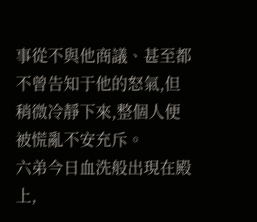事從不與他商議、甚至都不曾告知于他的怒氣,但稍微冷靜下來,整個人便被慌亂不安充斥。
六弟今日血洗般出現在殿上,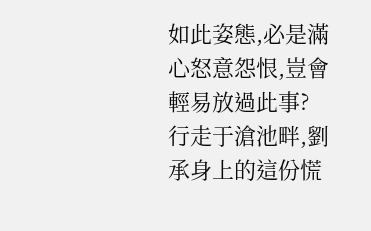如此姿態,必是滿心怒意怨恨,豈會輕易放過此事?
行走于滄池畔,劉承身上的這份慌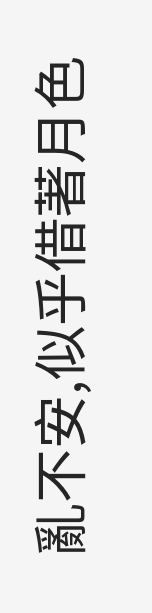亂不安,似乎借著月色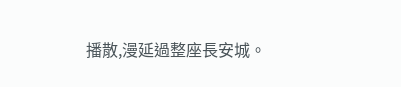播散,漫延過整座長安城。